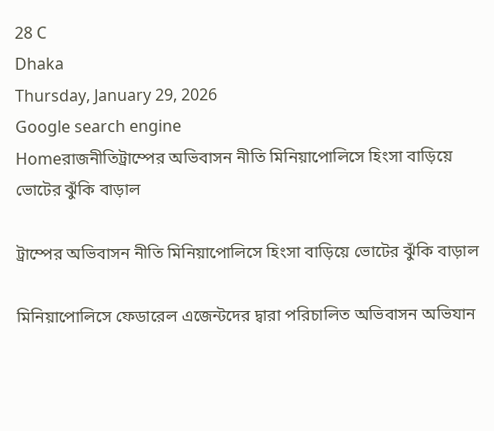28 C
Dhaka
Thursday, January 29, 2026
Google search engine
Homeরাজনীতিট্রাম্পের অভিবাসন নীতি মিনিয়াপোলিসে হিংসা বাড়িয়ে ভোটের ঝুঁকি বাড়াল

ট্রাম্পের অভিবাসন নীতি মিনিয়াপোলিসে হিংসা বাড়িয়ে ভোটের ঝুঁকি বাড়াল

মিনিয়াপোলিসে ফেডারেল এজেন্টদের দ্বারা পরিচালিত অভিবাসন অভিযান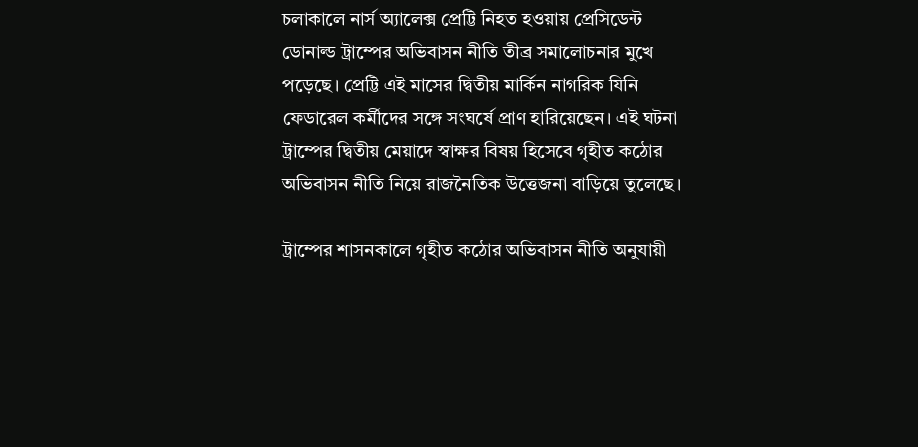চলাকালে নার্স অ্যালেক্স প্রেট্টি নিহত হওয়ায় প্রেসিডেন্ট ডোনাল্ড ট্রাম্পের অভিবাসন নীতি তীব্র সমালোচনার মুখে পড়েছে। প্রেট্টি এই মাসের দ্বিতীয় মার্কিন নাগরিক যিনি ফেডারেল কর্মীদের সঙ্গে সংঘর্ষে প্রাণ হারিয়েছেন। এই ঘটনা ট্রাম্পের দ্বিতীয় মেয়াদে স্বাক্ষর বিষয় হিসেবে গৃহীত কঠোর অভিবাসন নীতি নিয়ে রাজনৈতিক উত্তেজনা বাড়িয়ে তুলেছে।

ট্রাম্পের শাসনকালে গৃহীত কঠোর অভিবাসন নীতি অনুযায়ী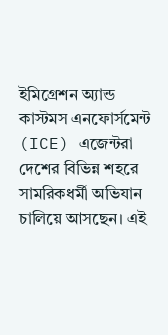ইমিগ্রেশন অ্যান্ড কাস্টমস এনফোর্সমেন্ট (ICE) এজেন্টরা দেশের বিভিন্ন শহরে সামরিকধর্মী অভিযান চালিয়ে আসছেন। এই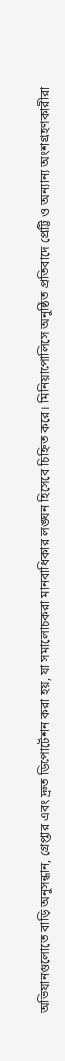অভিযানগুলোতে বাড়ি অনুসন্ধান, গ্রেপ্তার এবং দ্রুত ডিপোর্টেশন করা হয়, যা সমালোচকরা মানবাধিকার লঙ্ঘন হিসেবে চিহ্নিত করে। মিনিয়াপোলিসে অনুষ্ঠিত প্রতিবাদে প্রেট্টি ও অন্যান্য অংশগ্রহণকারীরা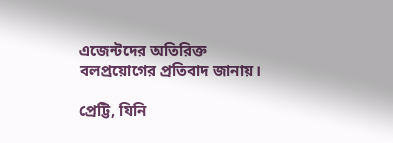এজেন্টদের অতিরিক্ত বলপ্রয়োগের প্রতিবাদ জানায়।

প্রেট্টি, যিনি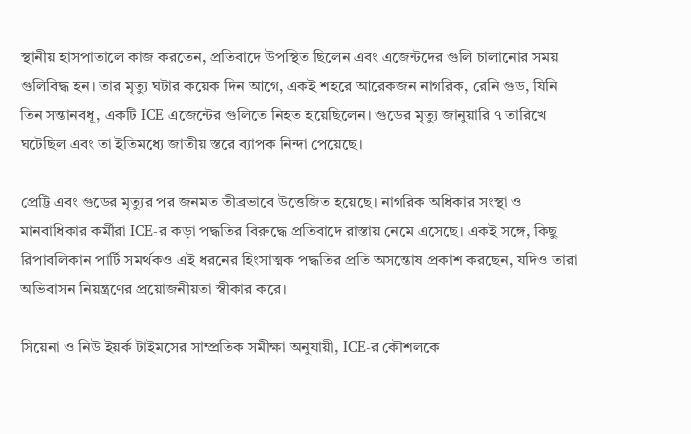স্থানীয় হাসপাতালে কাজ করতেন, প্রতিবাদে উপস্থিত ছিলেন এবং এজেন্টদের গুলি চালানোর সময় গুলিবিদ্ধ হন। তার মৃত্যু ঘটার কয়েক দিন আগে, একই শহরে আরেকজন নাগরিক, রেনি গুড, যিনি তিন সন্তানবধূ, একটি ICE এজেন্টের গুলিতে নিহত হয়েছিলেন। গুডের মৃত্যু জানুয়ারি ৭ তারিখে ঘটেছিল এবং তা ইতিমধ্যে জাতীয় স্তরে ব্যাপক নিন্দা পেয়েছে।

প্রেট্টি এবং গুডের মৃত্যুর পর জনমত তীব্রভাবে উত্তেজিত হয়েছে। নাগরিক অধিকার সংস্থা ও মানবাধিকার কর্মীরা ICE-র কড়া পদ্ধতির বিরুদ্ধে প্রতিবাদে রাস্তায় নেমে এসেছে। একই সঙ্গে, কিছু রিপাবলিকান পার্টি সমর্থকও এই ধরনের হিংসাত্মক পদ্ধতির প্রতি অসন্তোষ প্রকাশ করছেন, যদিও তারা অভিবাসন নিয়ন্ত্রণের প্রয়োজনীয়তা স্বীকার করে।

সিয়েনা ও নিউ ইয়র্ক টাইমসের সাম্প্রতিক সমীক্ষা অনুযায়ী, ICE-র কৌশলকে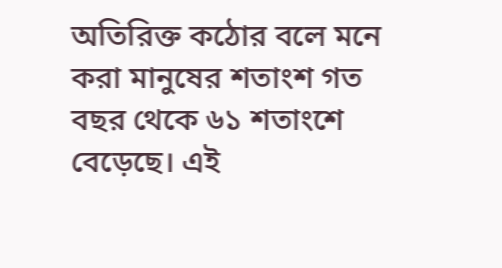অতিরিক্ত কঠোর বলে মনে করা মানুষের শতাংশ গত বছর থেকে ৬১ শতাংশে বেড়েছে। এই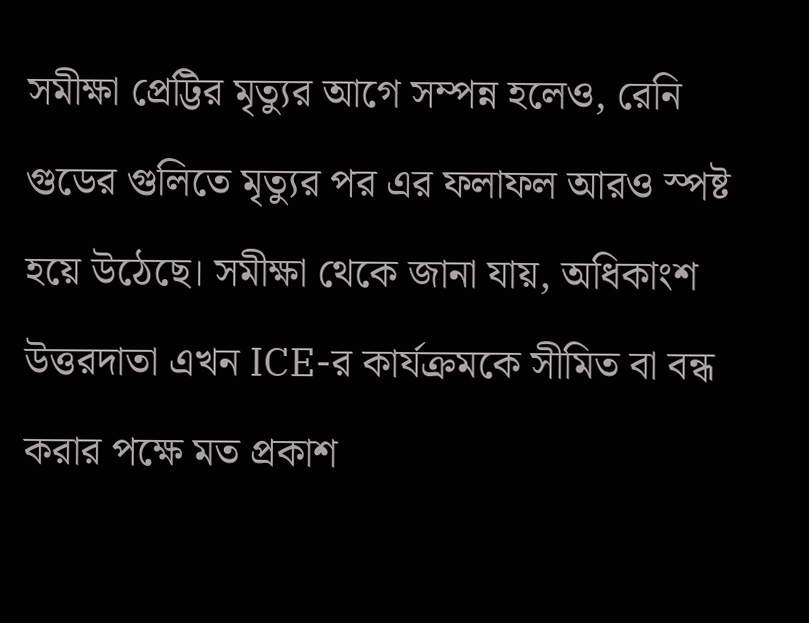সমীক্ষা প্রেট্টির মৃত্যুর আগে সম্পন্ন হলেও, রেনি গুডের গুলিতে মৃত্যুর পর এর ফলাফল আরও স্পষ্ট হয়ে উঠেছে। সমীক্ষা থেকে জানা যায়, অধিকাংশ উত্তরদাতা এখন ICE-র কার্যক্রমকে সীমিত বা বন্ধ করার পক্ষে মত প্রকাশ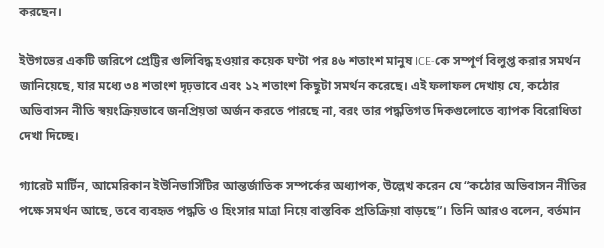করছেন।

ইউগভের একটি জরিপে প্রেট্টির গুলিবিদ্ধ হওয়ার কয়েক ঘণ্টা পর ৪৬ শতাংশ মানুষ ICE-কে সম্পূর্ণ বিলুপ্ত করার সমর্থন জানিয়েছে, যার মধ্যে ৩৪ শতাংশ দৃঢ়ভাবে এবং ১২ শতাংশ কিছুটা সমর্থন করেছে। এই ফলাফল দেখায় যে, কঠোর অভিবাসন নীতি স্বয়ংক্রিয়ভাবে জনপ্রিয়তা অর্জন করতে পারছে না, বরং তার পদ্ধতিগত দিকগুলোতে ব্যাপক বিরোধিতা দেখা দিচ্ছে।

গ্যারেট মার্টিন, আমেরিকান ইউনিভার্সিটির আন্তর্জাতিক সম্পর্কের অধ্যাপক, উল্লেখ করেন যে “কঠোর অভিবাসন নীতির পক্ষে সমর্থন আছে, তবে ব্যবহৃত পদ্ধতি ও হিংসার মাত্রা নিয়ে বাস্তবিক প্রতিক্রিয়া বাড়ছে”। তিনি আরও বলেন, বর্তমান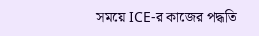সময়ে ICE-র কাজের পদ্ধতি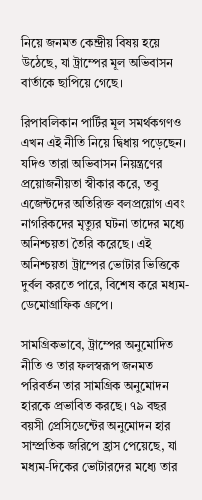নিয়ে জনমত কেন্দ্রীয় বিষয় হয়ে উঠেছে, যা ট্রাম্পের মূল অভিবাসন বার্তাকে ছাপিয়ে গেছে।

রিপাবলিকান পার্টির মূল সমর্থকগণও এখন এই নীতি নিয়ে দ্বিধায় পড়েছেন। যদিও তারা অভিবাসন নিয়ন্ত্রণের প্রয়োজনীয়তা স্বীকার করে, তবু এজেন্টদের অতিরিক্ত বলপ্রয়োগ এবং নাগরিকদের মৃত্যুর ঘটনা তাদের মধ্যে অনিশ্চয়তা তৈরি করেছে। এই অনিশ্চয়তা ট্রাম্পের ভোটার ভিত্তিকে দুর্বল করতে পারে, বিশেষ করে মধ্যম-ডেমোগ্রাফিক গ্রুপে।

সামগ্রিকভাবে, ট্রাম্পের অনুমোদিত নীতি ও তার ফলস্বরূপ জনমত পরিবর্তন তার সামগ্রিক অনুমোদন হারকে প্রভাবিত করছে। ৭৯ বছর বয়সী প্রেসিডেন্টের অনুমোদন হার সাম্প্রতিক জরিপে হ্রাস পেয়েছে, যা মধ্যম-দিকের ভোটারদের মধ্যে তার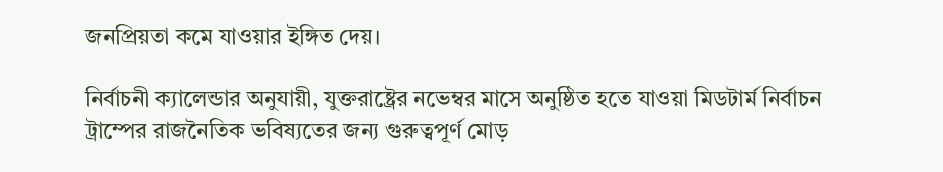জনপ্রিয়তা কমে যাওয়ার ইঙ্গিত দেয়।

নির্বাচনী ক্যালেন্ডার অনুযায়ী, যুক্তরাষ্ট্রের নভেম্বর মাসে অনুষ্ঠিত হতে যাওয়া মিডটার্ম নির্বাচন ট্রাম্পের রাজনৈতিক ভবিষ্যতের জন্য গুরুত্বপূর্ণ মোড়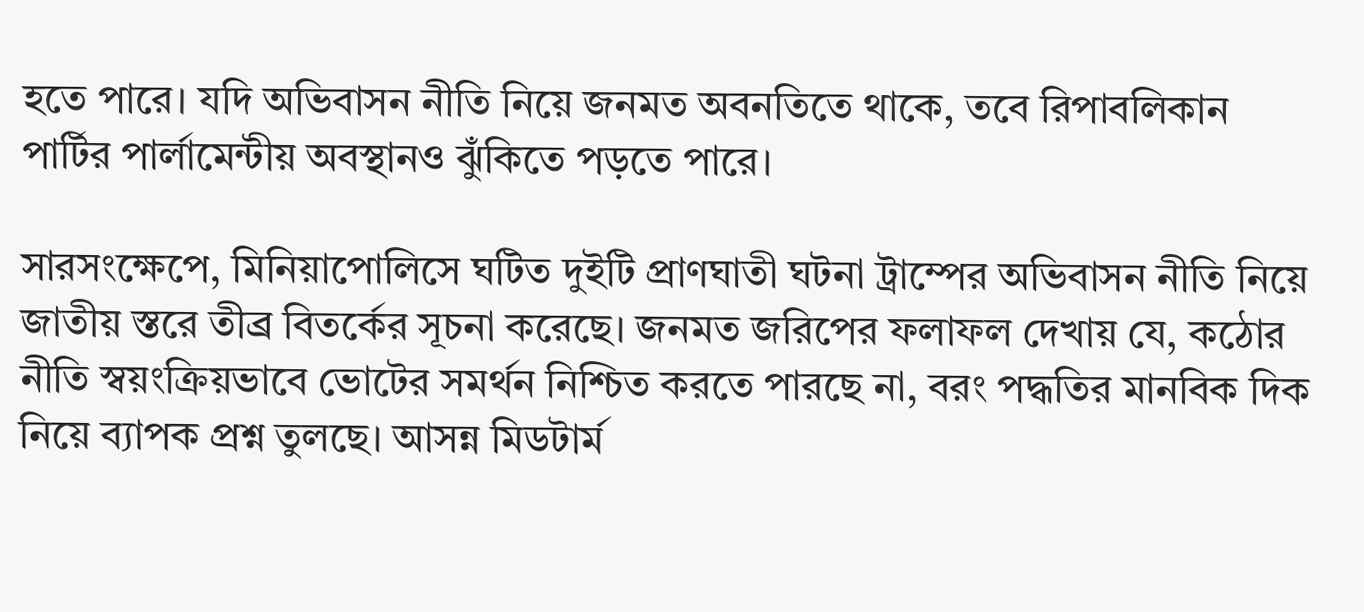হতে পারে। যদি অভিবাসন নীতি নিয়ে জনমত অবনতিতে থাকে, তবে রিপাবলিকান পার্টির পার্লামেন্টীয় অবস্থানও ঝুঁকিতে পড়তে পারে।

সারসংক্ষেপে, মিনিয়াপোলিসে ঘটিত দুইটি প্রাণঘাতী ঘটনা ট্রাম্পের অভিবাসন নীতি নিয়ে জাতীয় স্তরে তীব্র বিতর্কের সূচনা করেছে। জনমত জরিপের ফলাফল দেখায় যে, কঠোর নীতি স্বয়ংক্রিয়ভাবে ভোটের সমর্থন নিশ্চিত করতে পারছে না, বরং পদ্ধতির মানবিক দিক নিয়ে ব্যাপক প্রশ্ন তুলছে। আসন্ন মিডটার্ম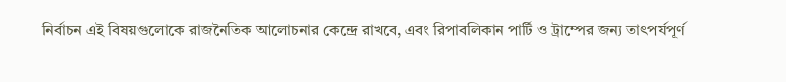নির্বাচন এই বিষয়গুলোকে রাজনৈতিক আলোচনার কেন্দ্রে রাখবে, এবং রিপাবলিকান পার্টি ও ট্রাম্পের জন্য তাৎপর্যপূর্ণ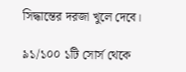সিদ্ধান্তের দরজা খুলে দেবে।

৯১/১০০ ১টি সোর্স থেকে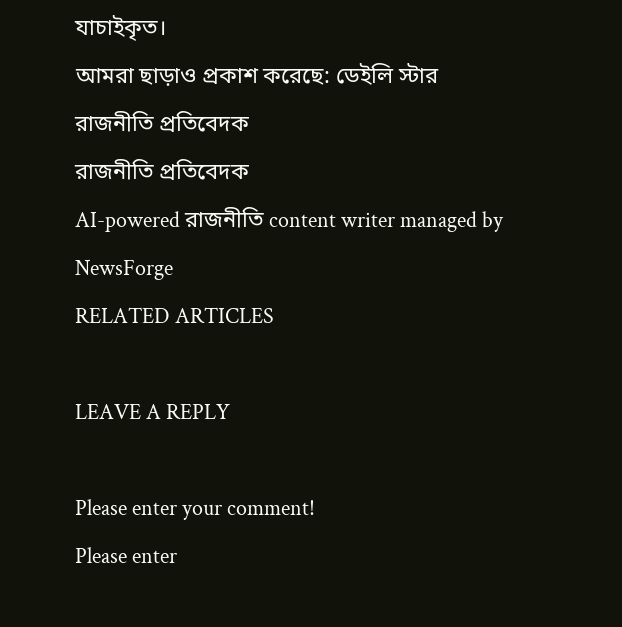যাচাইকৃত।
আমরা ছাড়াও প্রকাশ করেছে: ডেইলি স্টার
রাজনীতি প্রতিবেদক
রাজনীতি প্রতিবেদক
AI-powered রাজনীতি content writer managed by NewsForge
RELATED ARTICLES

LEAVE A REPLY

Please enter your comment!
Please enter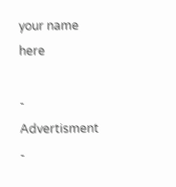your name here

- Advertisment -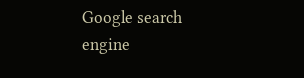Google search engine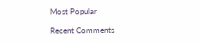Most Popular

Recent Comments